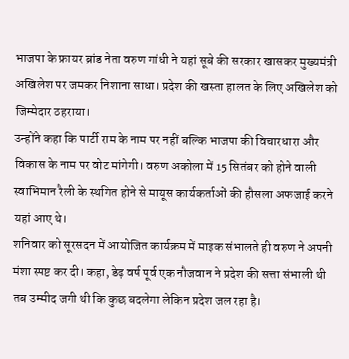भाजपा के फ्रायर ब्रांड नेता वरुण गांधी ने यहां सूबे की सरकार खासकर मुख्यमंत्री अखिलेश पर जमकर निशाना साधा। प्रदेश की खस्ता हालत के लिए अखिलेश को जिम्मेदार ठहराया।
उन्होंने कहा कि पार्टी राम के नाम पर नहीं बल्कि भाजपा की विचारधारा और विकास के नाम पर वोट मांगेगी। वरुण अकोला में 15 सितंबर को होने वाली स्वाभिमान रैली के स्थगित होने से मायूस कार्यकर्ताओं की हौसला अफजाई करने यहां आए थे।
शनिवार को सूरसदन में आयोजित कार्यक्रम में माइक संभालते ही वरुण ने अपनी मंशा स्पष्ट कर दी। कहा, डेढ़ वर्ष पूर्व एक नौजवान ने प्रदेश की सत्ता संभाली थी तब उम्मीद जगी थी कि कुछ बदलेगा लेकिन प्रदेश जल रहा है।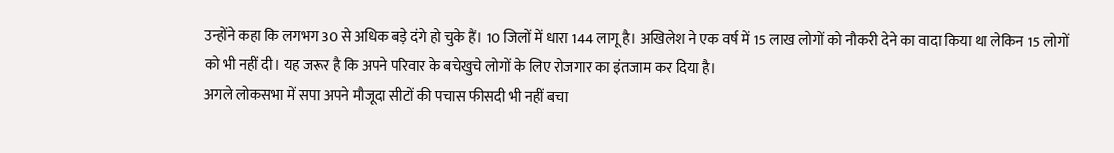उन्होंने कहा कि लगभग 30 से अधिक बड़े दंगे हो चुके हैं। 10 जिलों में धारा 144 लागू है। अखिलेश ने एक वर्ष में 15 लाख लोगों को नौकरी देने का वादा किया था लेकिन 15 लोगों को भी नहीं दी। यह जरूर है कि अपने परिवार के बचेखुचे लोगों के लिए रोजगार का इंतजाम कर दिया है।
अगले लोकसभा में सपा अपने मौजूदा सीटों की पचास फीसदी भी नहीं बचा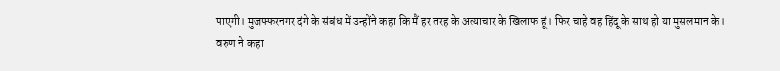पाएगी। मुजफ्फरनगर दंगे के संबंध में उन्होंने कहा कि मैं हर तरह के अत्याचार के खिलाफ हूं। फिर चाहे वह हिंदू के साथ हो या मुसलमान के।
वरुण ने कहा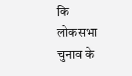कि लोकसभा चुनाव के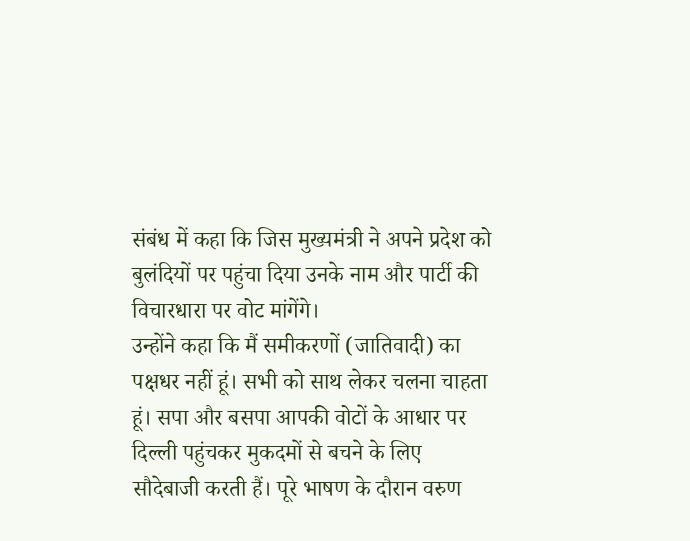संबंध में कहा कि जिस मुख्यमंत्री ने अपने प्रदेश को बुलंदियों पर पहुंचा दिया उनके नाम और पार्टी की विचारधारा पर वोट मांगेंगे।
उन्होंने कहा कि मैं समीकरणों (जातिवादी) का पक्षधर नहीं हूं। सभी को साथ लेकर चलना चाहता हूं। सपा और बसपा आपकी वोटों के आधार पर दिल्ली पहुंचकर मुकदमों से बचने के लिए सौदेबाजी करती हैं। पूरे भाषण के दौरान वरुण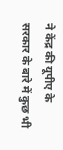ने केंद्र की यूपीए के सरकार के बारे में कुछ भी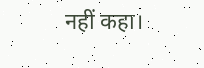नहीं कहा।